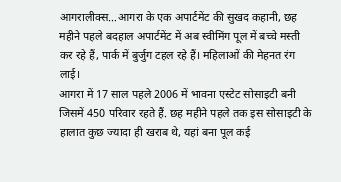आगरालीक्स…आगरा के एक अपार्टमेंट की सुखद कहानी, छह महीने पहले बदहाल अपार्टमेंट में अब स्वीमिंग पूल में बच्चे मस्ती कर रहे हैं, पार्क में बुर्जुग टहल रहे हैं। महिलाओं की मेहनत रंग लाई।
आगरा में 17 साल पहले 2006 में भावना एस्टेट सोसाइटी बनी जिसमें 450 परिवार रहते हैं. छह महीने पहले तक इस सोसाइटी के हालात कुछ ज्यादा ही खराब थे, यहां बना पूल कई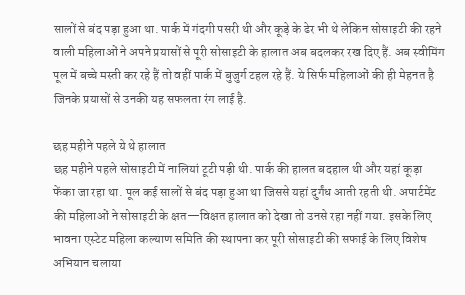सालों से बंद पड़ा हुआ था. पार्क में गंदगी पसरी थी और कूड़े के ढेर भी थे लेकिन सोसाइटी की रहने वाली महिलाओं ने अपने प्रयासों से पूरी सोसाइटी के हालात अब बदलकर रख दिए हैं. अब स्वीमिंग पूल में बच्चे मस्ती कर रहे हैं तो वहीं पार्क में बुजुर्ग टहल रहे हैं. ये सिर्फ महिलाओं की ही मेहनत है जिनके प्रयासों से उनकी यह सफलता रंग लाई है.

छह महीने पहले ये थे हालात
छह महीने पहले सोसाइटी में नालियां टूटी पड़ी थी. पार्क की हालत बदहाल थी और यहां कूड़ा फेंका जा रहा था. पूल कई सालों से बंद पड़ा हुआ था जिससे यहां दुर्गंध आती रहती थी. अपार्टमेंट की महिलाओं ने सोसाइटी के क्षत—विक्षत हालात को देखा तो उनसे रहा नहीं गया. इसके लिए भावना एस्टेट महिला कल्याण समिति की स्थापना कर पूरी सोसाइटी की सफाई के लिए विशेष अभियान चलाया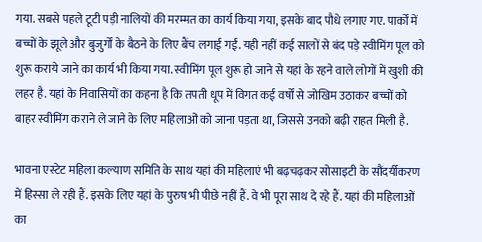गया. सबसे पहले टूटी पड़ी नालियों की मरम्मत का कार्य किया गया, इसके बाद पौधे लगाए गए. पार्कों में बच्चों के झूले और बुजुर्गों के बैठने के लिए बैंच लगाई गईं. यही नहीं कई सालों से बंद पड़े स्वीमिंग पूल को शुरू कराये जाने का कार्य भी किया गया. स्वीमिंग पूल शुरू हो जाने से यहां के रहने वाले लोगों में खुशी की लहर है. यहां के निवासियों का कहना है कि तपती धूप में विगत कई वर्षों से जोखिम उठाकर बच्चों को बाहर स्वीमिंग कराने ले जाने के लिए महिलाओं को जाना पड़ता था, जिससे उनको बढ़ी राहत मिली है.

भावना एस्टेट महिला कल्याण समिति के साथ यहां की महिलाएं भी बढ़चढ़कर सोसाइटी के सौंदर्यीकरण में हिस्सा ले रही हैं. इसके लिए यहां के पुरुष भी पीछे नहीं हैं. वे भी पूरा साथ दे रहे हैं. यहां की महिलाओं का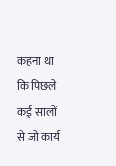कहना था कि पिछले कई सालों से जो कार्य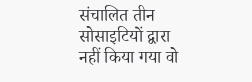संचालित तीन सोसाइटियों द्वारा नहीं किया गया वो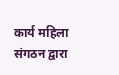कार्य महिला संगठन द्वारा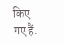किए गए हैं.